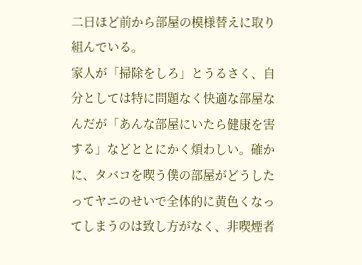二日ほど前から部屋の模様替えに取り組んでいる。
家人が「掃除をしろ」とうるさく、自分としては特に問題なく快適な部屋なんだが「あんな部屋にいたら健康を害する」などととにかく煩わしい。確かに、タバコを喫う僕の部屋がどうしたってヤニのせいで全体的に黄色くなってしまうのは致し方がなく、非喫煙者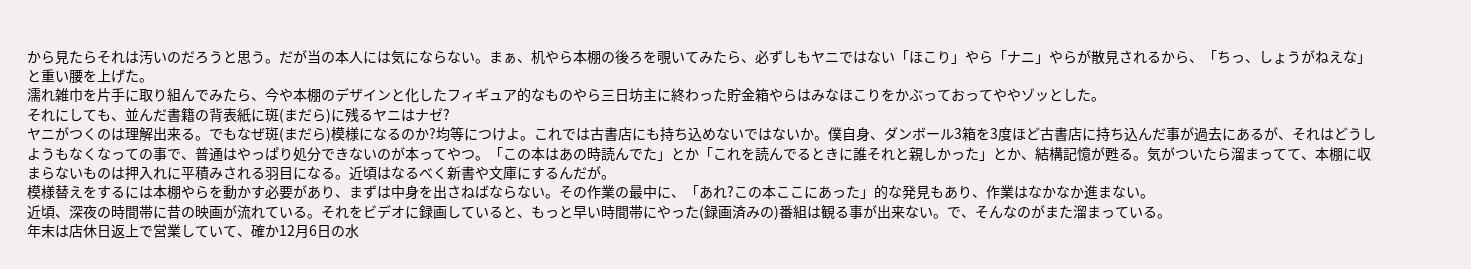から見たらそれは汚いのだろうと思う。だが当の本人には気にならない。まぁ、机やら本棚の後ろを覗いてみたら、必ずしもヤニではない「ほこり」やら「ナニ」やらが散見されるから、「ちっ、しょうがねえな」と重い腰を上げた。
濡れ雑巾を片手に取り組んでみたら、今や本棚のデザインと化したフィギュア的なものやら三日坊主に終わった貯金箱やらはみなほこりをかぶっておってややゾッとした。
それにしても、並んだ書籍の背表紙に斑(まだら)に残るヤニはナゼ?
ヤニがつくのは理解出来る。でもなぜ斑(まだら)模様になるのか?均等につけよ。これでは古書店にも持ち込めないではないか。僕自身、ダンボール3箱を3度ほど古書店に持ち込んだ事が過去にあるが、それはどうしようもなくなっての事で、普通はやっぱり処分できないのが本ってやつ。「この本はあの時読んでた」とか「これを読んでるときに誰それと親しかった」とか、結構記憶が甦る。気がついたら溜まってて、本棚に収まらないものは押入れに平積みされる羽目になる。近頃はなるべく新書や文庫にするんだが。
模様替えをするには本棚やらを動かす必要があり、まずは中身を出さねばならない。その作業の最中に、「あれ?この本ここにあった」的な発見もあり、作業はなかなか進まない。
近頃、深夜の時間帯に昔の映画が流れている。それをビデオに録画していると、もっと早い時間帯にやった(録画済みの)番組は観る事が出来ない。で、そんなのがまた溜まっている。
年末は店休日返上で営業していて、確か12月6日の水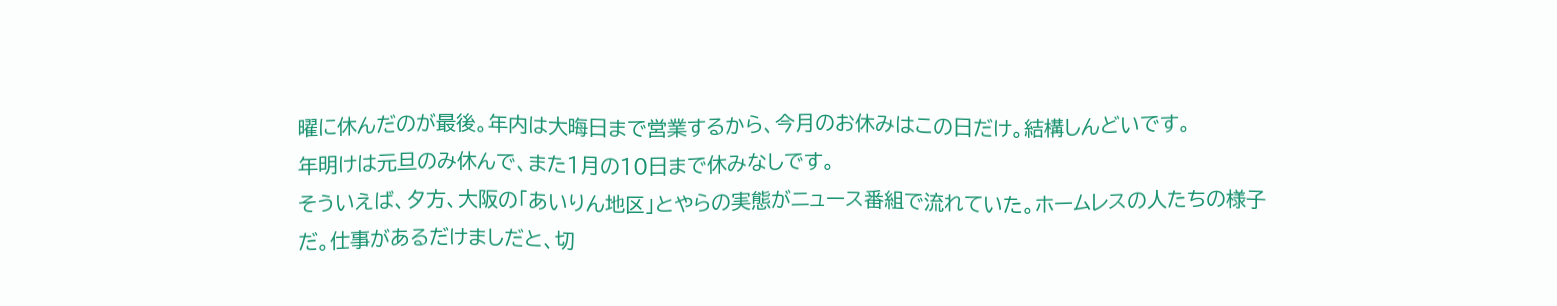曜に休んだのが最後。年内は大晦日まで営業するから、今月のお休みはこの日だけ。結構しんどいです。
年明けは元旦のみ休んで、また1月の10日まで休みなしです。
そういえば、夕方、大阪の「あいりん地区」とやらの実態がニュース番組で流れていた。ホームレスの人たちの様子だ。仕事があるだけましだと、切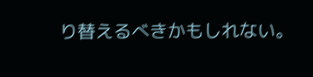り替えるべきかもしれない。